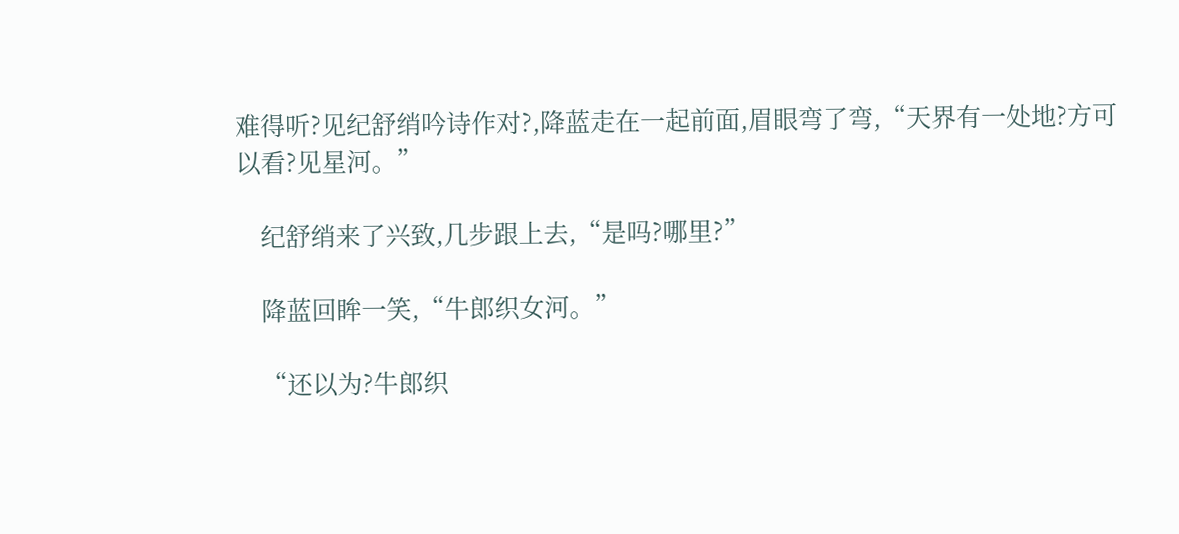难得听?见纪舒绡吟诗作对?,降蓝走在一起前面,眉眼弯了弯,“天界有一处地?方可以看?见星河。”

    纪舒绡来了兴致,几步跟上去,“是吗?哪里?”

    降蓝回眸一笑,“牛郎织女河。”

    “还以为?牛郎织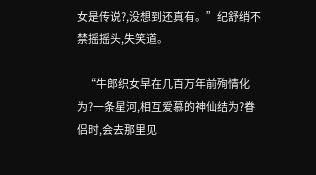女是传说?,没想到还真有。”纪舒绡不禁摇摇头,失笑道。

    “牛郎织女早在几百万年前殉情化为?一条星河,相互爱慕的神仙结为?眷侣时,会去那里见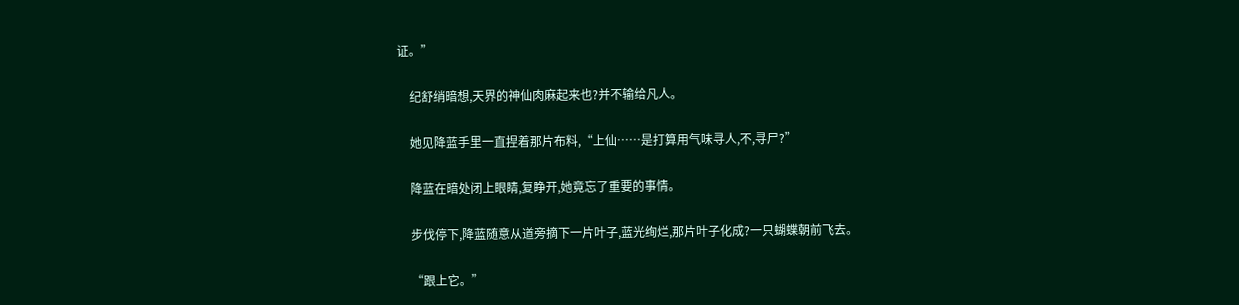证。”

    纪舒绡暗想,天界的神仙肉麻起来也?并不输给凡人。

    她见降蓝手里一直捏着那片布料,“上仙……是打算用气味寻人,不,寻尸?”

    降蓝在暗处闭上眼睛,复睁开,她竟忘了重要的事情。

    步伐停下,降蓝随意从道旁摘下一片叶子,蓝光绚烂,那片叶子化成?一只蝴蝶朝前飞去。

    “跟上它。”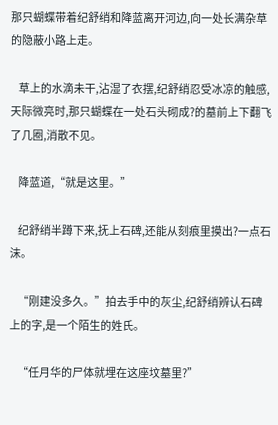那只蝴蝶带着纪舒绡和降蓝离开河边,向一处长满杂草的隐蔽小路上走。

    草上的水滴未干,沾湿了衣摆,纪舒绡忍受冰凉的触感,天际微亮时,那只蝴蝶在一处石头砌成?的墓前上下翻飞了几圈,消散不见。

    降蓝道,“就是这里。”

    纪舒绡半蹲下来,抚上石碑,还能从刻痕里摸出?一点石沫。

    “刚建没多久。”拍去手中的灰尘,纪舒绡辨认石碑上的字,是一个陌生的姓氏。

    “任月华的尸体就埋在这座坟墓里?”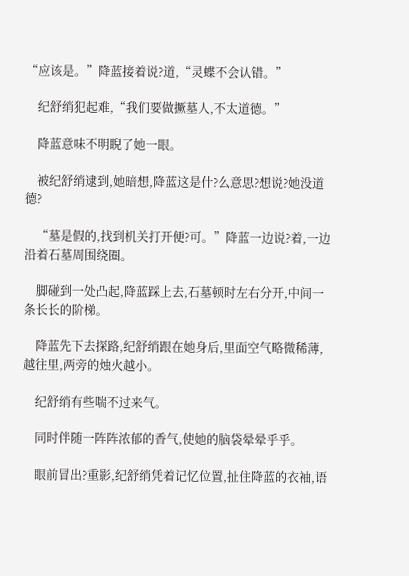“应该是。”降蓝接着说?道,“灵蝶不会认错。”

    纪舒绡犯起难,“我们要做撅墓人,不太道德。”

    降蓝意味不明睨了她一眼。

    被纪舒绡逮到,她暗想,降蓝这是什?么意思?想说?她没道德?

    “墓是假的,找到机关打开便?可。”降蓝一边说?着,一边沿着石墓周围绕圈。

    脚碰到一处凸起,降蓝踩上去,石墓顿时左右分开,中间一条长长的阶梯。

    降蓝先下去探路,纪舒绡跟在她身后,里面空气略微稀薄,越往里,两旁的烛火越小。

    纪舒绡有些喘不过来气。

    同时伴随一阵阵浓郁的香气,使她的脑袋晕晕乎乎。

    眼前冒出?重影,纪舒绡凭着记忆位置,扯住降蓝的衣袖,语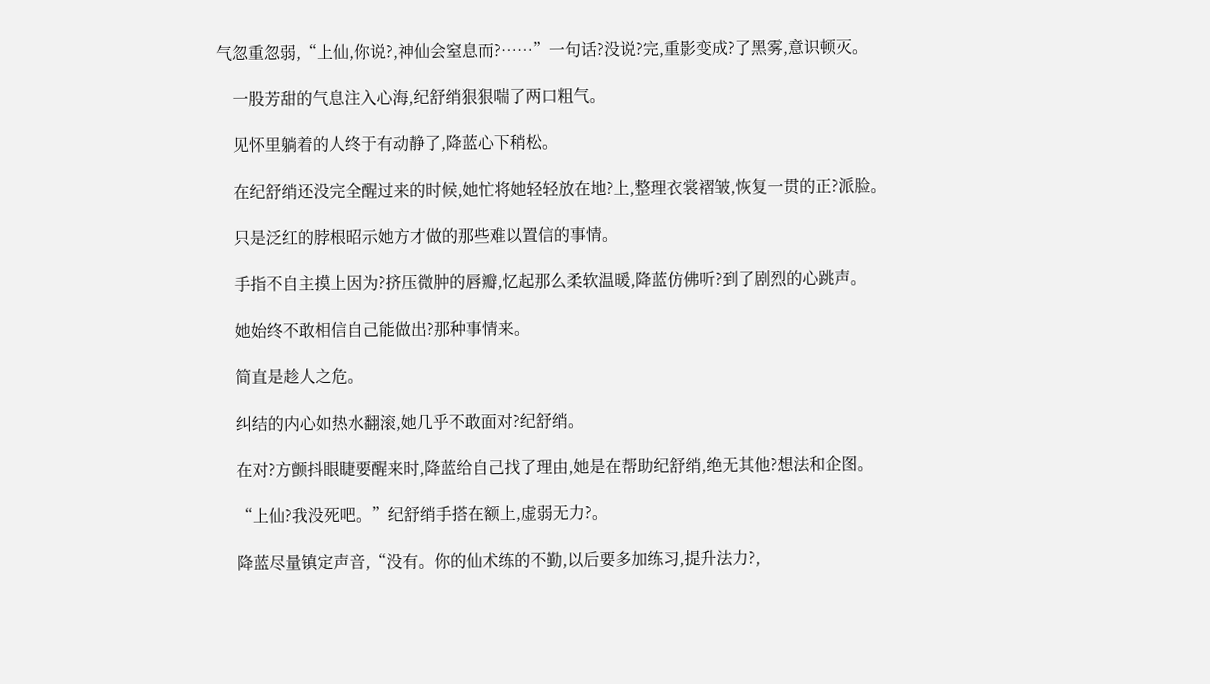气忽重忽弱,“上仙,你说?,神仙会窒息而?……”一句话?没说?完,重影变成?了黑雾,意识顿灭。

    一股芳甜的气息注入心海,纪舒绡狠狠喘了两口粗气。

    见怀里躺着的人终于有动静了,降蓝心下稍松。

    在纪舒绡还没完全醒过来的时候,她忙将她轻轻放在地?上,整理衣裳褶皱,恢复一贯的正?派脸。

    只是泛红的脖根昭示她方才做的那些难以置信的事情。

    手指不自主摸上因为?挤压微肿的唇瓣,忆起那么柔软温暖,降蓝仿佛听?到了剧烈的心跳声。

    她始终不敢相信自己能做出?那种事情来。

    简直是趁人之危。

    纠结的内心如热水翻滚,她几乎不敢面对?纪舒绡。

    在对?方颤抖眼睫要醒来时,降蓝给自己找了理由,她是在帮助纪舒绡,绝无其他?想法和企图。

    “上仙?我没死吧。”纪舒绡手搭在额上,虚弱无力?。

    降蓝尽量镇定声音,“没有。你的仙术练的不勤,以后要多加练习,提升法力?,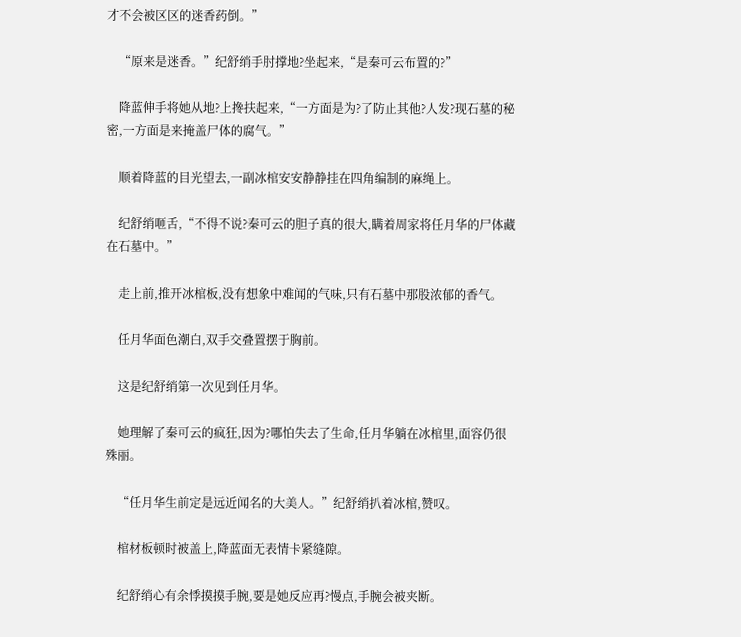才不会被区区的迷香药倒。”

    “原来是迷香。”纪舒绡手肘撑地?坐起来,“是秦可云布置的?”

    降蓝伸手将她从地?上搀扶起来,“一方面是为?了防止其他?人发?现石墓的秘密,一方面是来掩盖尸体的腐气。”

    顺着降蓝的目光望去,一副冰棺安安静静挂在四角编制的麻绳上。

    纪舒绡咂舌,“不得不说?秦可云的胆子真的很大,瞒着周家将任月华的尸体藏在石墓中。”

    走上前,推开冰棺板,没有想象中难闻的气味,只有石墓中那股浓郁的香气。

    任月华面色潮白,双手交叠置摆于胸前。

    这是纪舒绡第一次见到任月华。

    她理解了秦可云的疯狂,因为?哪怕失去了生命,任月华躺在冰棺里,面容仍很殊丽。

    “任月华生前定是远近闻名的大美人。”纪舒绡扒着冰棺,赞叹。

    棺材板顿时被盖上,降蓝面无表情卡紧缝隙。

    纪舒绡心有余悸摸摸手腕,要是她反应再?慢点,手腕会被夹断。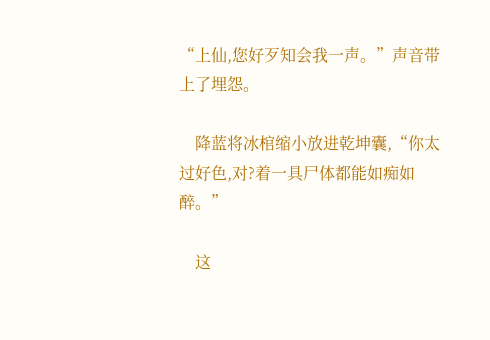“上仙,您好歹知会我一声。”声音带上了埋怨。

    降蓝将冰棺缩小放进乾坤囊,“你太过好色,对?着一具尸体都能如痴如醉。”

    这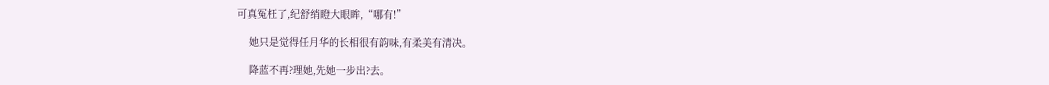可真冤枉了,纪舒绡瞪大眼眸,“哪有!”

    她只是觉得任月华的长相很有韵味,有柔美有清决。

    降蓝不再?理她,先她一步出?去。